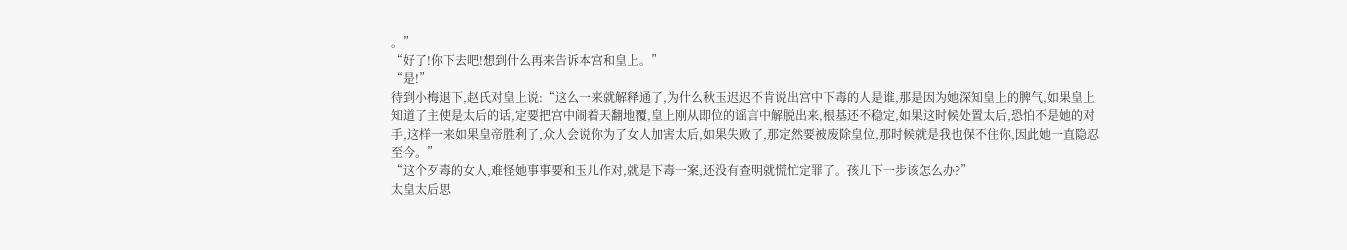。”
“好了!你下去吧!想到什么再来告诉本宫和皇上。”
“是!”
待到小梅退下,赵氏对皇上说:“这么一来就解释通了,为什么秋玉迟迟不肯说出宫中下毒的人是谁,那是因为她深知皇上的脾气,如果皇上知道了主使是太后的话,定要把宫中闹着天翻地覆,皇上刚从即位的谣言中解脱出来,根基还不稳定,如果这时候处置太后,恐怕不是她的对手,这样一来如果皇帝胜利了,众人会说你为了女人加害太后,如果失败了,那定然要被废除皇位,那时候就是我也保不住你,因此她一直隐忍至今。”
“这个歹毒的女人,难怪她事事要和玉儿作对,就是下毒一案,还没有查明就慌忙定罪了。孩儿下一步该怎么办?”
太皇太后思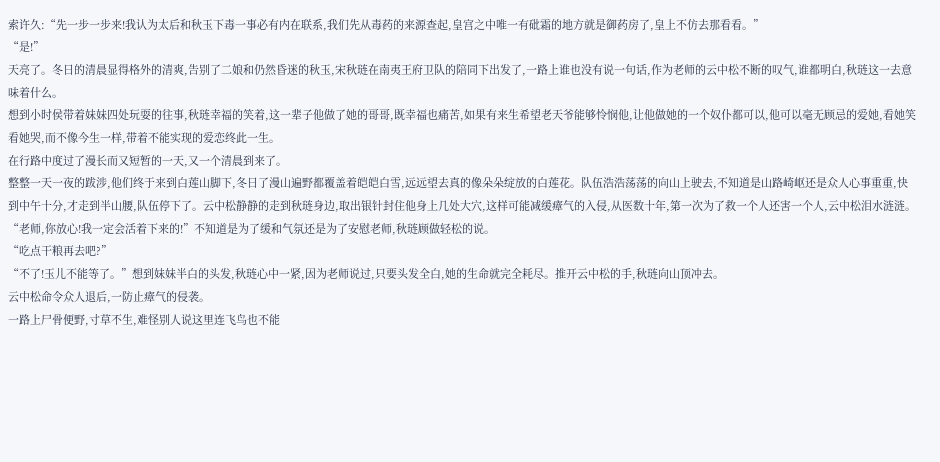索许久:“先一步一步来!我认为太后和秋玉下毒一事必有内在联系,我们先从毒药的来源查起,皇宫之中唯一有砒霜的地方就是御药房了,皇上不仿去那看看。”
“是!”
天亮了。冬日的清晨显得格外的清爽,告别了二娘和仍然昏迷的秋玉,宋秋琏在南夷王府卫队的陪同下出发了,一路上谁也没有说一句话,作为老师的云中松不断的叹气,谁都明白,秋琏这一去意味着什么。
想到小时侯带着妹妹四处玩耍的往事,秋琏幸福的笑着,这一辈子他做了她的哥哥,既幸福也痛苦,如果有来生希望老天爷能够怜悯他,让他做她的一个奴仆都可以,他可以毫无顾忌的爱她,看她笑看她哭,而不像今生一样,带着不能实现的爱恋终此一生。
在行路中度过了漫长而又短暂的一天,又一个清晨到来了。
整整一天一夜的跋涉,他们终于来到白莲山脚下,冬日了漫山遍野都覆盖着皑皑白雪,远远望去真的像朵朵绽放的白莲花。队伍浩浩荡荡的向山上驶去,不知道是山路崎岖还是众人心事重重,快到中午十分,才走到半山腰,队伍停下了。云中松静静的走到秋琏身边,取出银针封住他身上几处大穴,这样可能减缓瘴气的入侵,从医数十年,第一次为了救一个人还害一个人,云中松泪水涟涟。
“老师,你放心!我一定会活着下来的!”不知道是为了缓和气氛还是为了安慰老师,秋琏顾做轻松的说。
“吃点干粮再去吧?”
“不了!玉儿不能等了。”想到妹妹半白的头发,秋琏心中一紧,因为老师说过,只要头发全白,她的生命就完全耗尽。推开云中松的手,秋琏向山顶冲去。
云中松命令众人退后,一防止瘴气的侵袭。
一路上尸骨便野,寸草不生,难怪别人说这里连飞鸟也不能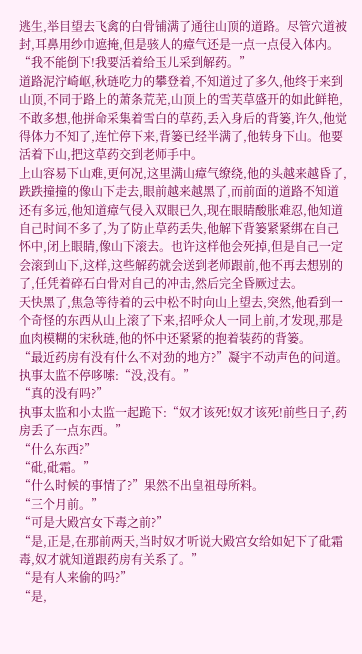逃生,举目望去飞禽的白骨铺满了通往山顶的道路。尽管穴道被封,耳鼻用纱巾遮掩,但是骇人的瘴气还是一点一点侵入体内。“我不能倒下!我要活着给玉儿采到解药。”
道路泥泞崎岖,秋琏吃力的攀登着,不知道过了多久,他终于来到山顶,不同于路上的萧条荒芜,山顶上的雪芙草盛开的如此鲜艳,不敢多想,他拼命采集着雪白的草药,丢入身后的背篓,许久,他觉得体力不知了,连忙停下来,背篓已经半满了,他转身下山。他要活着下山,把这草药交到老师手中。
上山容易下山难,更何况,这里满山瘴气缭绕,他的头越来越昏了,跌跌撞撞的像山下走去,眼前越来越黑了,而前面的道路不知道还有多远,他知道瘴气侵入双眼已久,现在眼睛酸胀难忍,他知道自己时间不多了,为了防止草药丢失,他解下背篓紧紧绑在自己怀中,闭上眼睛,像山下滚去。也许这样他会死掉,但是自己一定会滚到山下,这样,这些解药就会送到老师跟前,他不再去想别的了,任凭着碎石白骨对自己的冲击,然后完全昏厥过去。
天快黑了,焦急等待着的云中松不时向山上望去,突然,他看到一个奇怪的东西从山上滚了下来,招呼众人一同上前,才发现,那是血肉模糊的宋秋琏,他的怀中还紧紧的抱着装药的背篓。
“最近药房有没有什么不对劲的地方?”凝宇不动声色的问道。
执事太监不停哆嗦:“没,没有。”
“真的没有吗?”
执事太监和小太监一起跪下:“奴才该死!奴才该死!前些日子,药房丢了一点东西。”
“什么东西?”
“砒,砒霜。”
“什么时候的事情了?”果然不出皇祖母所料。
“三个月前。”
“可是大殿宫女下毒之前?”
“是,正是,在那前两天,当时奴才听说大殿宫女给如妃下了砒霜毒,奴才就知道跟药房有关系了。”
“是有人来偷的吗?”
“是,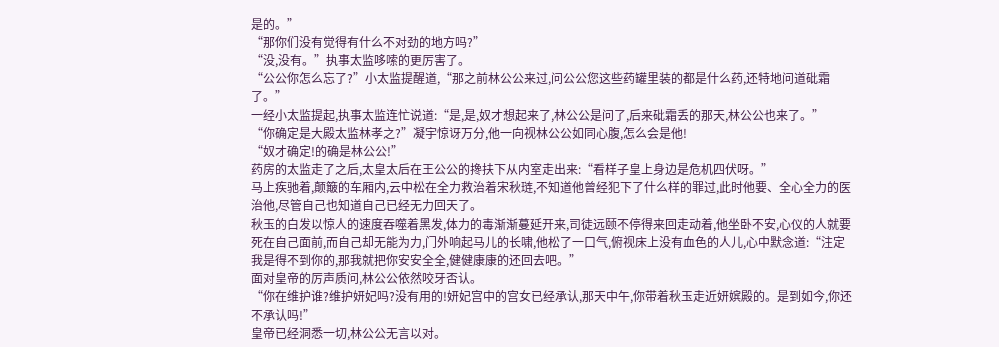是的。”
“那你们没有觉得有什么不对劲的地方吗?”
“没,没有。”执事太监哆嗦的更厉害了。
“公公你怎么忘了?”小太监提醒道,“那之前林公公来过,问公公您这些药罐里装的都是什么药,还特地问道砒霜了。”
一经小太监提起,执事太监连忙说道:“是,是,奴才想起来了,林公公是问了,后来砒霜丢的那天,林公公也来了。”
“你确定是大殿太监林孝之?”凝宇惊讶万分,他一向视林公公如同心腹,怎么会是他!
“奴才确定!的确是林公公!”
药房的太监走了之后,太皇太后在王公公的搀扶下从内室走出来:“看样子皇上身边是危机四伏呀。”
马上疾驰着,颠簸的车厢内,云中松在全力救治着宋秋琏,不知道他曾经犯下了什么样的罪过,此时他要、全心全力的医治他,尽管自己也知道自己已经无力回天了。
秋玉的白发以惊人的速度吞噬着黑发,体力的毒渐渐蔓延开来,司徒远颐不停得来回走动着,他坐卧不安,心仪的人就要死在自己面前,而自己却无能为力,门外响起马儿的长啸,他松了一口气,俯视床上没有血色的人儿,心中默念道:“注定我是得不到你的,那我就把你安安全全,健健康康的还回去吧。”
面对皇帝的厉声质问,林公公依然咬牙否认。
“你在维护谁?维护妍妃吗?没有用的!妍妃宫中的宫女已经承认,那天中午,你带着秋玉走近妍嫔殿的。是到如今,你还不承认吗!”
皇帝已经洞悉一切,林公公无言以对。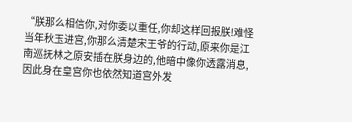“朕那么相信你,对你委以重任,你却这样回报朕!难怪当年秋玉进宫,你那么清楚宋王爷的行动,原来你是江南巡抚林之原安插在朕身边的,他暗中像你透露消息,因此身在皇宫你也依然知道宫外发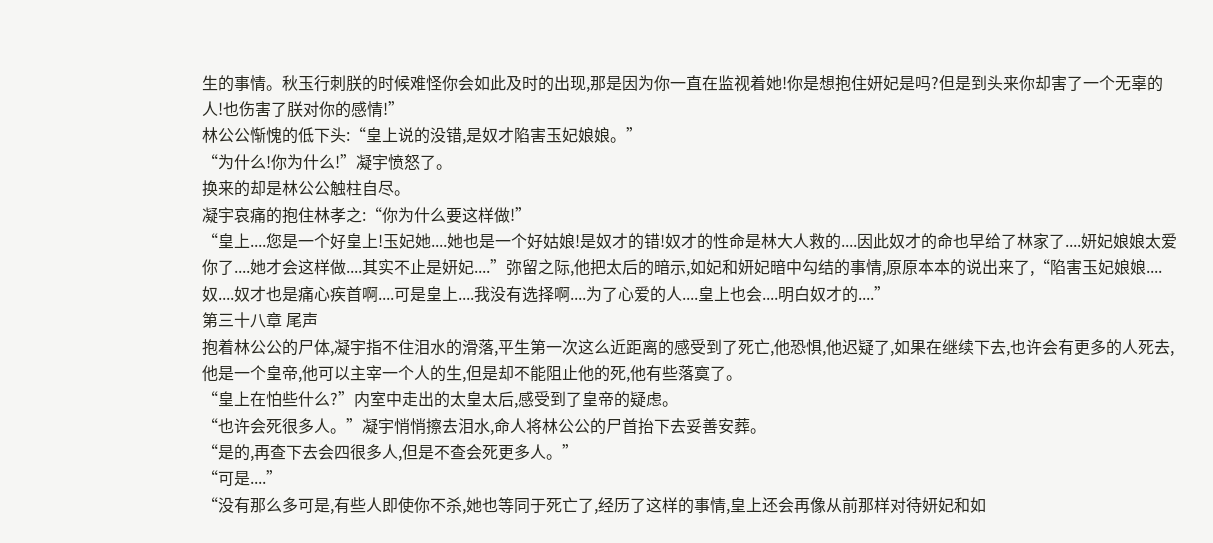生的事情。秋玉行刺朕的时候难怪你会如此及时的出现,那是因为你一直在监视着她!你是想抱住妍妃是吗?但是到头来你却害了一个无辜的人!也伤害了朕对你的感情!”
林公公惭愧的低下头:“皇上说的没错,是奴才陷害玉妃娘娘。”
“为什么!你为什么!”凝宇愤怒了。
换来的却是林公公触柱自尽。
凝宇哀痛的抱住林孝之:“你为什么要这样做!”
“皇上....您是一个好皇上!玉妃她....她也是一个好姑娘!是奴才的错!奴才的性命是林大人救的....因此奴才的命也早给了林家了....妍妃娘娘太爱你了....她才会这样做....其实不止是妍妃....”弥留之际,他把太后的暗示,如妃和妍妃暗中勾结的事情,原原本本的说出来了,“陷害玉妃娘娘....奴....奴才也是痛心疾首啊....可是皇上....我没有选择啊....为了心爱的人....皇上也会....明白奴才的....”
第三十八章 尾声
抱着林公公的尸体,凝宇指不住泪水的滑落,平生第一次这么近距离的感受到了死亡,他恐惧,他迟疑了,如果在继续下去,也许会有更多的人死去,他是一个皇帝,他可以主宰一个人的生,但是却不能阻止他的死,他有些落寞了。
“皇上在怕些什么?”内室中走出的太皇太后,感受到了皇帝的疑虑。
“也许会死很多人。”凝宇悄悄擦去泪水,命人将林公公的尸首抬下去妥善安葬。
“是的,再查下去会四很多人,但是不查会死更多人。”
“可是....”
“没有那么多可是,有些人即使你不杀,她也等同于死亡了,经历了这样的事情,皇上还会再像从前那样对待妍妃和如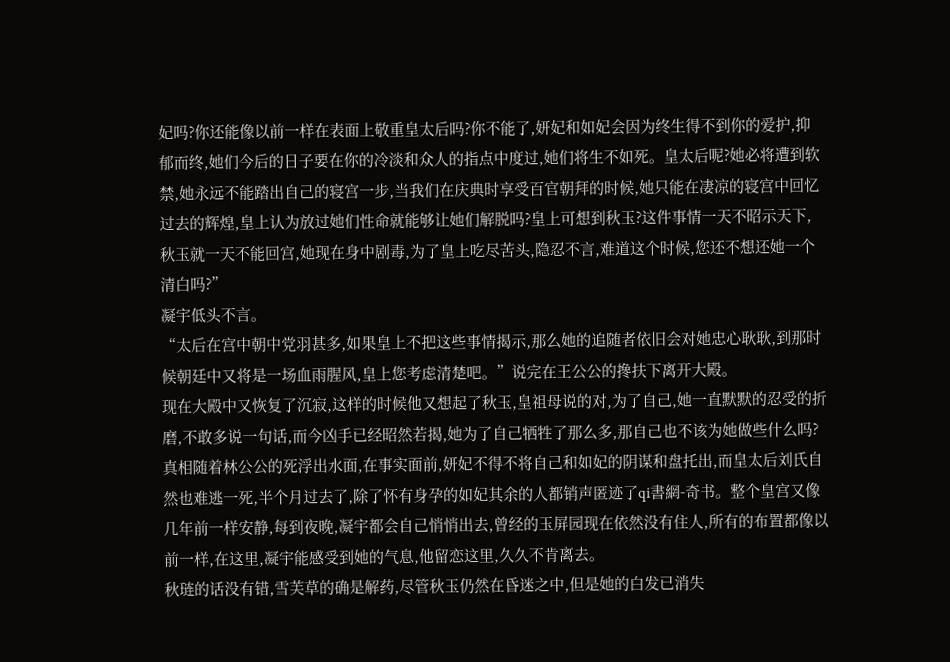妃吗?你还能像以前一样在表面上敬重皇太后吗?你不能了,妍妃和如妃会因为终生得不到你的爱护,抑郁而终,她们今后的日子要在你的冷淡和众人的指点中度过,她们将生不如死。皇太后呢?她必将遭到软禁,她永远不能踏出自己的寝宫一步,当我们在庆典时享受百官朝拜的时候,她只能在凄凉的寝宫中回忆过去的辉煌,皇上认为放过她们性命就能够让她们解脱吗?皇上可想到秋玉?这件事情一天不昭示天下,秋玉就一天不能回宫,她现在身中剧毒,为了皇上吃尽苦头,隐忍不言,难道这个时候,您还不想还她一个清白吗?”
凝宇低头不言。
“太后在宫中朝中党羽甚多,如果皇上不把这些事情揭示,那么她的追随者依旧会对她忠心耿耿,到那时候朝廷中又将是一场血雨腥风,皇上您考虑清楚吧。”说完在王公公的搀扶下离开大殿。
现在大殿中又恢复了沉寂,这样的时候他又想起了秋玉,皇祖母说的对,为了自己,她一直默默的忍受的折磨,不敢多说一句话,而今凶手已经昭然若揭,她为了自己牺牲了那么多,那自己也不该为她做些什么吗?
真相随着林公公的死浮出水面,在事实面前,妍妃不得不将自己和如妃的阴谋和盘托出,而皇太后刘氏自然也难逃一死,半个月过去了,除了怀有身孕的如妃其余的人都销声匿迹了qi書網-奇书。整个皇宫又像几年前一样安静,每到夜晚,凝宇都会自己悄悄出去,曾经的玉屏园现在依然没有住人,所有的布置都像以前一样,在这里,凝宇能感受到她的气息,他留恋这里,久久不肯离去。
秋琏的话没有错,雪芙草的确是解药,尽管秋玉仍然在昏迷之中,但是她的白发已消失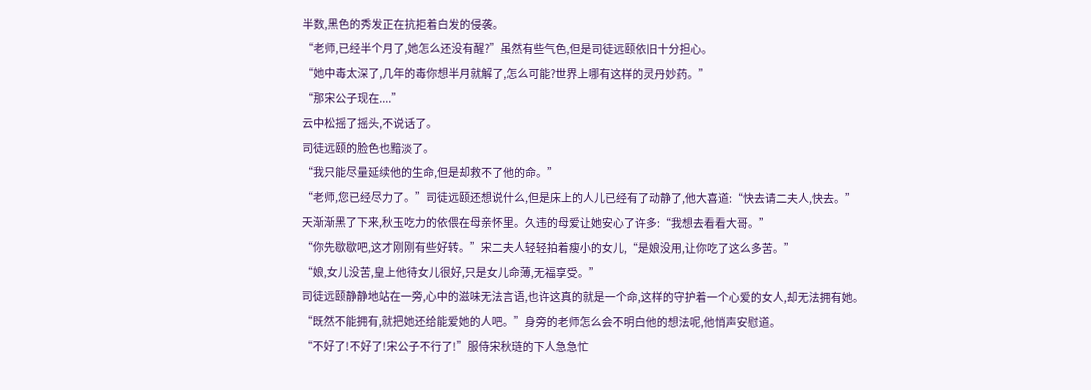半数,黑色的秀发正在抗拒着白发的侵袭。
“老师,已经半个月了,她怎么还没有醒?”虽然有些气色,但是司徒远颐依旧十分担心。
“她中毒太深了,几年的毒你想半月就解了,怎么可能?世界上哪有这样的灵丹妙药。”
“那宋公子现在....”
云中松摇了摇头,不说话了。
司徒远颐的脸色也黯淡了。
“我只能尽量延续他的生命,但是却救不了他的命。”
“老师,您已经尽力了。”司徒远颐还想说什么,但是床上的人儿已经有了动静了,他大喜道:“快去请二夫人,快去。”
天渐渐黑了下来,秋玉吃力的依偎在母亲怀里。久违的母爱让她安心了许多:“我想去看看大哥。”
“你先歇歇吧,这才刚刚有些好转。”宋二夫人轻轻拍着瘦小的女儿,“是娘没用,让你吃了这么多苦。”
“娘,女儿没苦,皇上他待女儿很好,只是女儿命薄,无福享受。”
司徒远颐静静地站在一旁,心中的滋味无法言语,也许这真的就是一个命,这样的守护着一个心爱的女人,却无法拥有她。
“既然不能拥有,就把她还给能爱她的人吧。”身旁的老师怎么会不明白他的想法呢,他悄声安慰道。
“不好了!不好了!宋公子不行了!”服侍宋秋琏的下人急急忙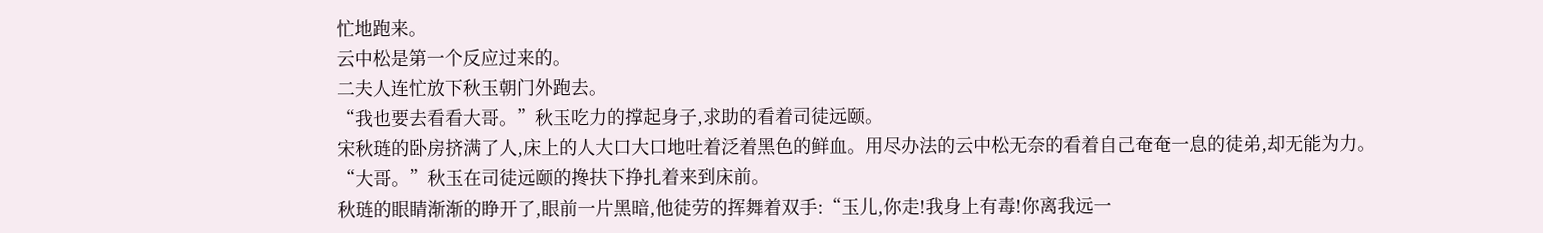忙地跑来。
云中松是第一个反应过来的。
二夫人连忙放下秋玉朝门外跑去。
“我也要去看看大哥。”秋玉吃力的撑起身子,求助的看着司徒远颐。
宋秋琏的卧房挤满了人,床上的人大口大口地吐着泛着黑色的鲜血。用尽办法的云中松无奈的看着自己奄奄一息的徒弟,却无能为力。
“大哥。”秋玉在司徒远颐的搀扶下挣扎着来到床前。
秋琏的眼睛渐渐的睁开了,眼前一片黑暗,他徒劳的挥舞着双手:“玉儿,你走!我身上有毒!你离我远一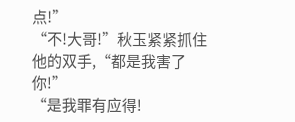点!”
“不!大哥!”秋玉紧紧抓住他的双手,“都是我害了你!”
“是我罪有应得!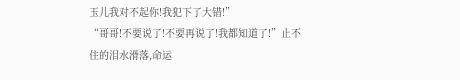玉儿我对不起你!我犯下了大错!”
“哥哥!不要说了!不要再说了!我都知道了!”止不住的泪水滑落,命运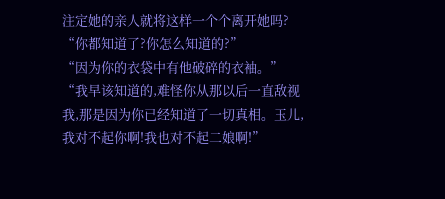注定她的亲人就将这样一个个离开她吗?
“你都知道了?你怎么知道的?”
“因为你的衣袋中有他破碎的衣袖。”
“我早该知道的,难怪你从那以后一直敌视我,那是因为你已经知道了一切真相。玉儿,我对不起你啊!我也对不起二娘啊!”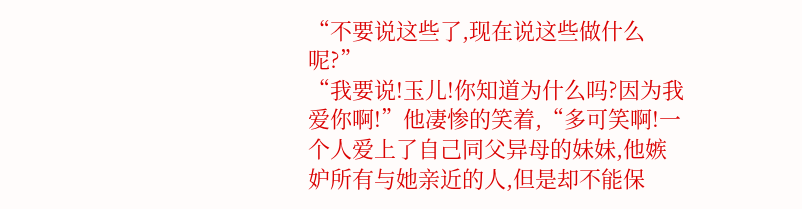“不要说这些了,现在说这些做什么呢?”
“我要说!玉儿!你知道为什么吗?因为我爱你啊!”他凄惨的笑着,“多可笑啊!一个人爱上了自己同父异母的妹妹,他嫉妒所有与她亲近的人,但是却不能保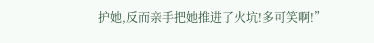护她,反而亲手把她推进了火坑!多可笑啊!”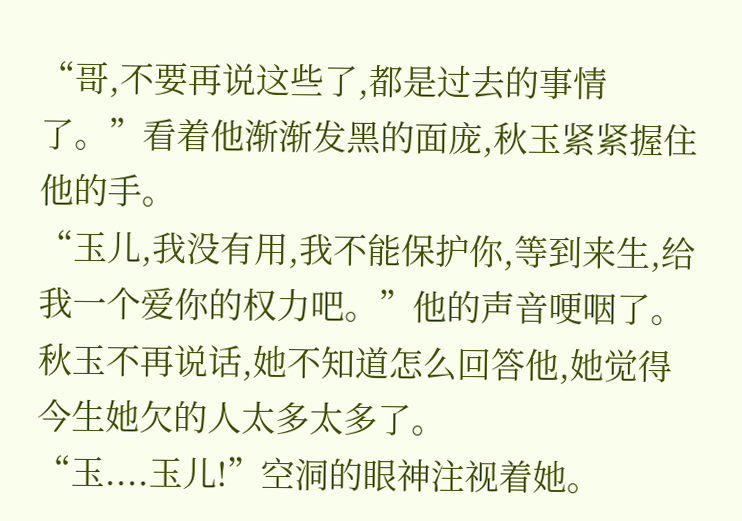“哥,不要再说这些了,都是过去的事情了。”看着他渐渐发黑的面庞,秋玉紧紧握住他的手。
“玉儿,我没有用,我不能保护你,等到来生,给我一个爱你的权力吧。”他的声音哽咽了。
秋玉不再说话,她不知道怎么回答他,她觉得今生她欠的人太多太多了。
“玉....玉儿!”空洞的眼神注视着她。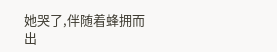她哭了,伴随着蜂拥而出